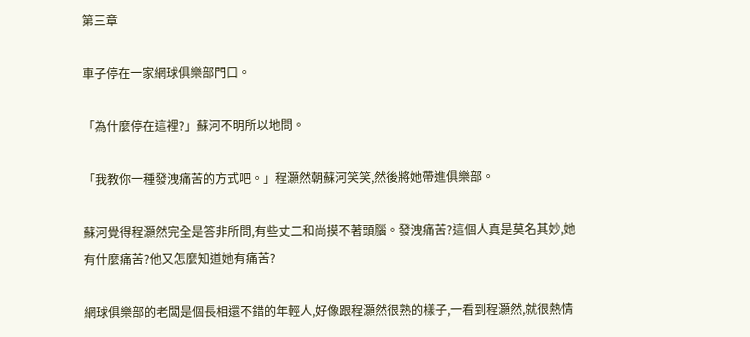第三章

車子停在一家網球俱樂部門口。

「為什麼停在這裡?」蘇河不明所以地問。

「我教你一種發洩痛苦的方式吧。」程灝然朝蘇河笑笑,然後將她帶進俱樂部。

蘇河覺得程灝然完全是答非所問,有些丈二和尚摸不著頭腦。發洩痛苦?這個人真是莫名其妙,她有什麼痛苦?他又怎麼知道她有痛苦?

網球俱樂部的老闆是個長相還不錯的年輕人,好像跟程灝然很熟的樣子,一看到程灝然,就很熱情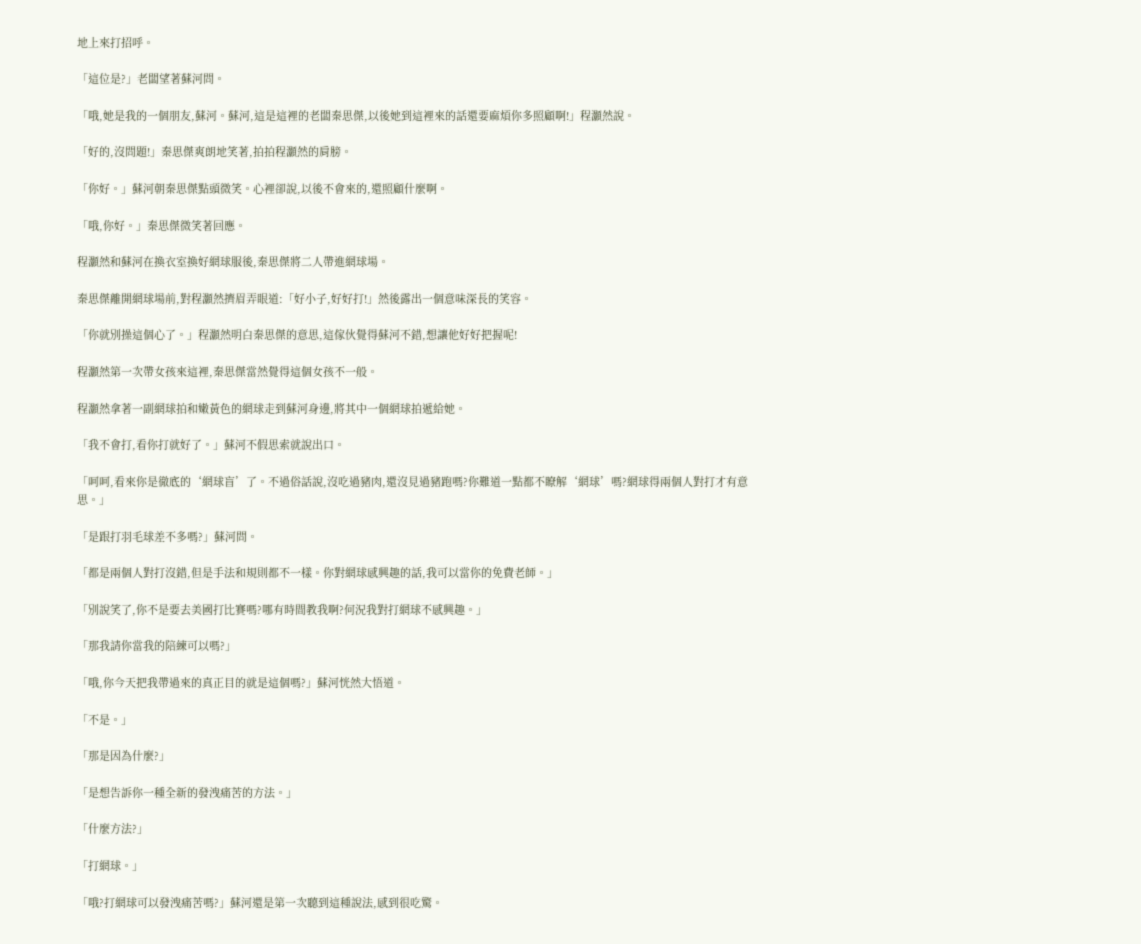地上來打招呼。

「這位是?」老闆望著蘇河問。

「哦,她是我的一個朋友,蘇河。蘇河,這是這裡的老闆秦思傑,以後她到這裡來的話還要麻煩你多照顧啊!」程灝然說。

「好的,沒問題!」秦思傑爽朗地笑著,拍拍程灝然的肩膀。

「你好。」蘇河朝秦思傑點頭微笑。心裡卻說,以後不會來的,還照顧什麼啊。

「哦,你好。」秦思傑微笑著回應。

程灝然和蘇河在換衣室換好網球服後,秦思傑將二人帶進網球場。

秦思傑離開網球場前,對程灝然擠眉弄眼道:「好小子,好好打!」然後露出一個意味深長的笑容。

「你就別操這個心了。」程灝然明白秦思傑的意思,這傢伙覺得蘇河不錯,想讓他好好把握呢!

程灝然第一次帶女孩來這裡,秦思傑當然覺得這個女孩不一般。

程灝然拿著一副網球拍和嫩黃色的網球走到蘇河身邊,將其中一個網球拍遞給她。

「我不會打,看你打就好了。」蘇河不假思索就說出口。

「呵呵,看來你是徹底的‘網球盲’了。不過俗話說,沒吃過豬肉,還沒見過豬跑嗎?你難道一點都不瞭解‘網球’嗎?網球得兩個人對打才有意思。」

「是跟打羽毛球差不多嗎?」蘇河問。

「都是兩個人對打沒錯,但是手法和規則都不一樣。你對網球感興趣的話,我可以當你的免費老師。」

「別說笑了,你不是要去美國打比賽嗎?哪有時間教我啊?何況我對打網球不感興趣。」

「那我請你當我的陪練可以嗎?」

「哦,你今天把我帶過來的真正目的就是這個嗎?」蘇河恍然大悟道。

「不是。」

「那是因為什麼?」

「是想告訴你一種全新的發洩痛苦的方法。」

「什麼方法?」

「打網球。」

「哦?打網球可以發洩痛苦嗎?」蘇河還是第一次聽到這種說法,感到很吃驚。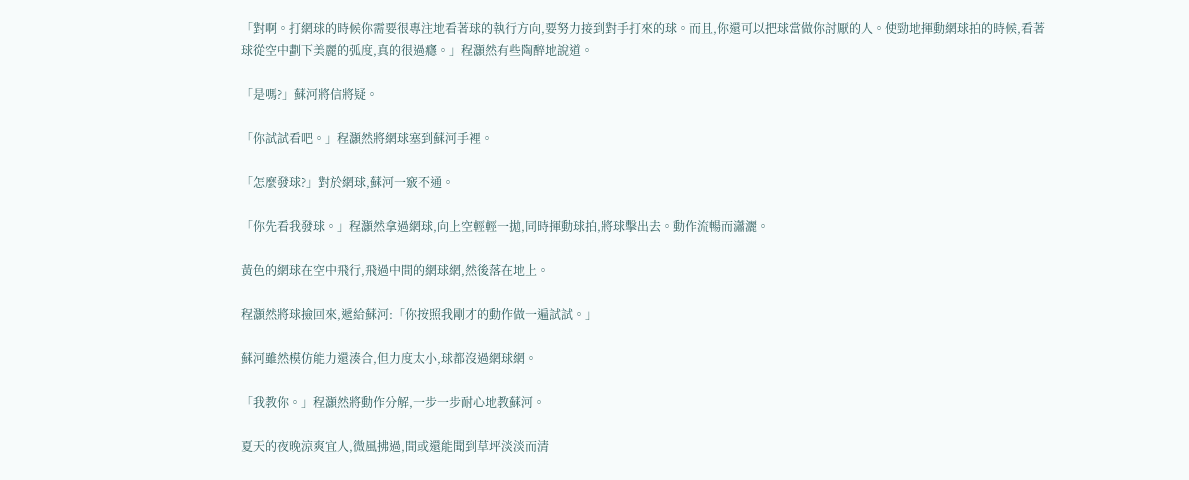「對啊。打網球的時候你需要很專注地看著球的執行方向,要努力接到對手打來的球。而且,你還可以把球當做你討厭的人。使勁地揮動網球拍的時候,看著球從空中劃下美麗的弧度,真的很過癮。」程灝然有些陶醉地說道。

「是嗎?」蘇河將信將疑。

「你試試看吧。」程灝然將網球塞到蘇河手裡。

「怎麼發球?」對於網球,蘇河一竅不通。

「你先看我發球。」程灝然拿過網球,向上空輕輕一拋,同時揮動球拍,將球擊出去。動作流暢而瀟灑。

黃色的網球在空中飛行,飛過中間的網球網,然後落在地上。

程灝然將球撿回來,遞給蘇河:「你按照我剛才的動作做一遍試試。」

蘇河雖然模仿能力還湊合,但力度太小,球都沒過網球網。

「我教你。」程灝然將動作分解,一步一步耐心地教蘇河。

夏天的夜晚涼爽宜人,微風拂過,間或還能聞到草坪淡淡而清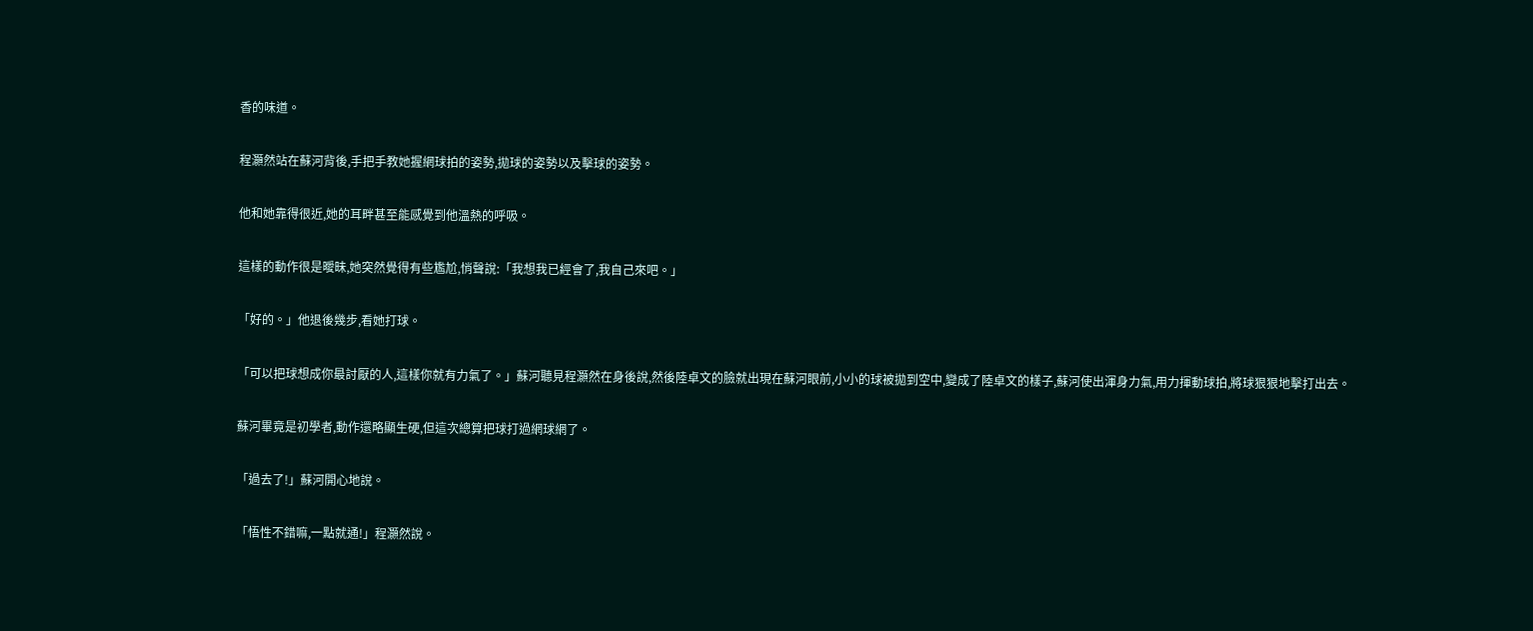香的味道。

程灝然站在蘇河背後,手把手教她握網球拍的姿勢,拋球的姿勢以及擊球的姿勢。

他和她靠得很近,她的耳畔甚至能感覺到他溫熱的呼吸。

這樣的動作很是曖昧,她突然覺得有些尷尬,悄聲說:「我想我已經會了,我自己來吧。」

「好的。」他退後幾步,看她打球。

「可以把球想成你最討厭的人,這樣你就有力氣了。」蘇河聽見程灝然在身後說,然後陸卓文的臉就出現在蘇河眼前,小小的球被拋到空中,變成了陸卓文的樣子,蘇河使出渾身力氣,用力揮動球拍,將球狠狠地擊打出去。

蘇河畢竟是初學者,動作還略顯生硬,但這次總算把球打過網球網了。

「過去了!」蘇河開心地說。

「悟性不錯嘛,一點就通!」程灝然說。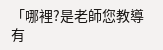「哪裡?是老師您教導有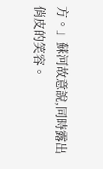方。」蘇河故意說,同時露出俏皮的笑容。